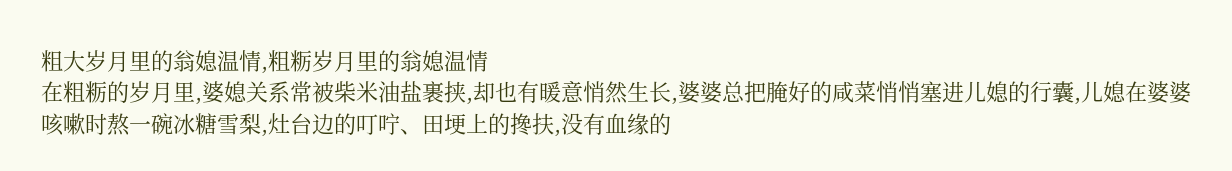粗大岁月里的翁媳温情,粗粝岁月里的翁媳温情
在粗粝的岁月里,婆媳关系常被柴米油盐裹挟,却也有暖意悄然生长,婆婆总把腌好的咸菜悄悄塞进儿媳的行囊,儿媳在婆婆咳嗽时熬一碗冰糖雪梨,灶台边的叮咛、田埂上的搀扶,没有血缘的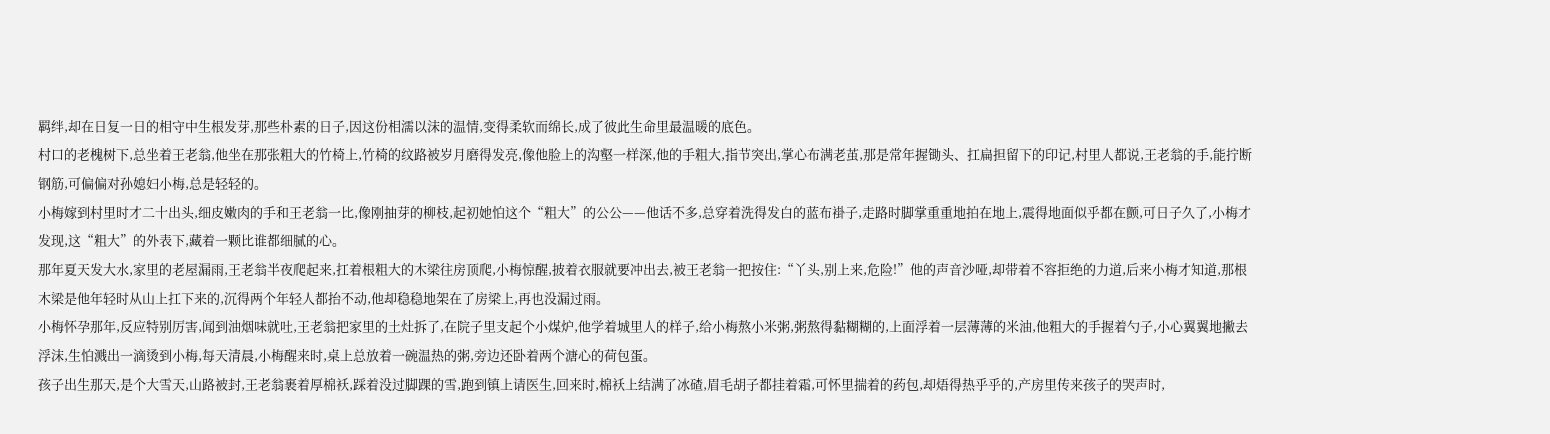羁绊,却在日复一日的相守中生根发芽,那些朴素的日子,因这份相濡以沫的温情,变得柔软而绵长,成了彼此生命里最温暖的底色。
村口的老槐树下,总坐着王老翁,他坐在那张粗大的竹椅上,竹椅的纹路被岁月磨得发亮,像他脸上的沟壑一样深,他的手粗大,指节突出,掌心布满老茧,那是常年握锄头、扛扁担留下的印记,村里人都说,王老翁的手,能拧断钢筋,可偏偏对孙媳妇小梅,总是轻轻的。
小梅嫁到村里时才二十出头,细皮嫩肉的手和王老翁一比,像刚抽芽的柳枝,起初她怕这个“粗大”的公公——他话不多,总穿着洗得发白的蓝布褂子,走路时脚掌重重地拍在地上,震得地面似乎都在颤,可日子久了,小梅才发现,这“粗大”的外表下,藏着一颗比谁都细腻的心。
那年夏天发大水,家里的老屋漏雨,王老翁半夜爬起来,扛着根粗大的木梁往房顶爬,小梅惊醒,披着衣服就要冲出去,被王老翁一把按住:“丫头,别上来,危险!”他的声音沙哑,却带着不容拒绝的力道,后来小梅才知道,那根木梁是他年轻时从山上扛下来的,沉得两个年轻人都抬不动,他却稳稳地架在了房梁上,再也没漏过雨。
小梅怀孕那年,反应特别厉害,闻到油烟味就吐,王老翁把家里的土灶拆了,在院子里支起个小煤炉,他学着城里人的样子,给小梅熬小米粥,粥熬得黏糊糊的,上面浮着一层薄薄的米油,他粗大的手握着勺子,小心翼翼地撇去浮沫,生怕溅出一滴烫到小梅,每天清晨,小梅醒来时,桌上总放着一碗温热的粥,旁边还卧着两个溏心的荷包蛋。
孩子出生那天,是个大雪天,山路被封,王老翁裹着厚棉袄,踩着没过脚踝的雪,跑到镇上请医生,回来时,棉袄上结满了冰碴,眉毛胡子都挂着霜,可怀里揣着的药包,却焐得热乎乎的,产房里传来孩子的哭声时,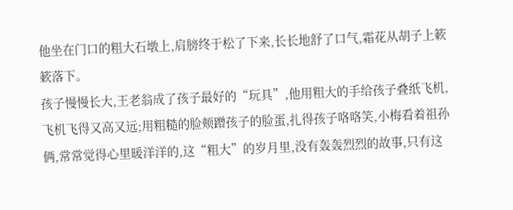他坐在门口的粗大石墩上,肩膀终于松了下来,长长地舒了口气,霜花从胡子上簌簌落下。
孩子慢慢长大,王老翁成了孩子最好的“玩具”,他用粗大的手给孩子叠纸飞机,飞机飞得又高又远;用粗糙的脸颊蹭孩子的脸蛋,扎得孩子咯咯笑,小梅看着祖孙俩,常常觉得心里暖洋洋的,这“粗大”的岁月里,没有轰轰烈烈的故事,只有这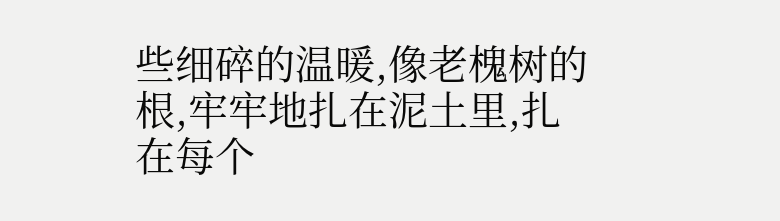些细碎的温暖,像老槐树的根,牢牢地扎在泥土里,扎在每个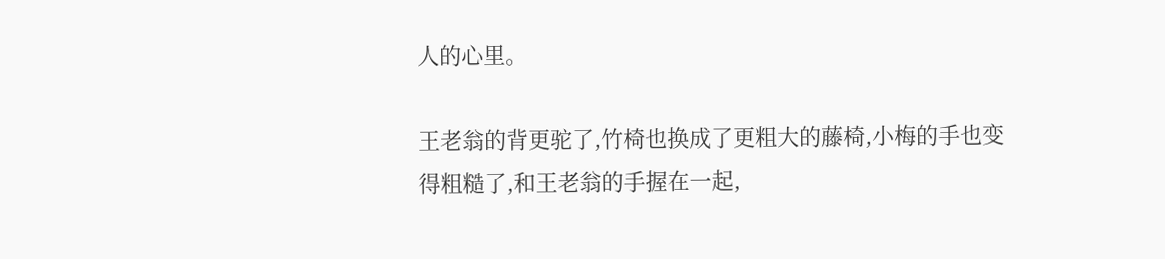人的心里。

王老翁的背更驼了,竹椅也换成了更粗大的藤椅,小梅的手也变得粗糙了,和王老翁的手握在一起,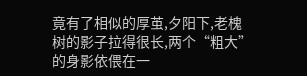竟有了相似的厚茧,夕阳下,老槐树的影子拉得很长,两个“粗大”的身影依偎在一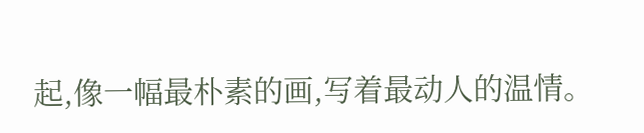起,像一幅最朴素的画,写着最动人的温情。